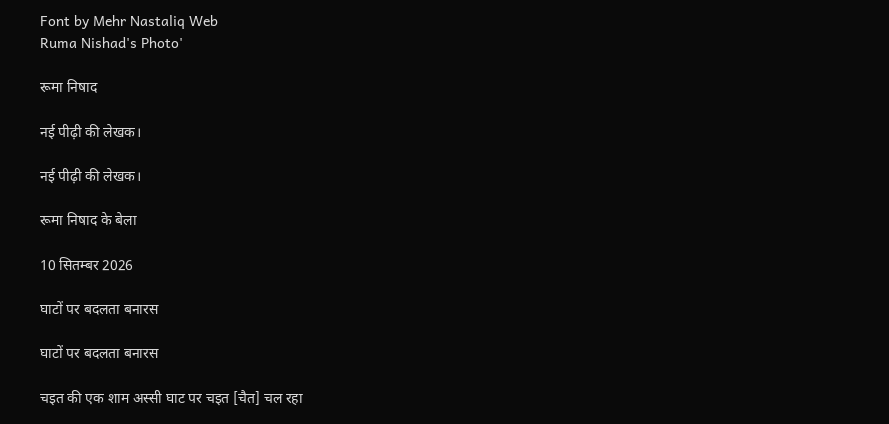Font by Mehr Nastaliq Web
Ruma Nishad's Photo'

रूमा निषाद

नई पीढ़ी की लेखक।

नई पीढ़ी की लेखक।

रूमा निषाद के बेला

10 सितम्बर 2026

घाटों पर बदलता बनारस

घाटों पर बदलता बनारस

चइत की एक शाम अस्सी घाट पर चइत [चैत] चल रहा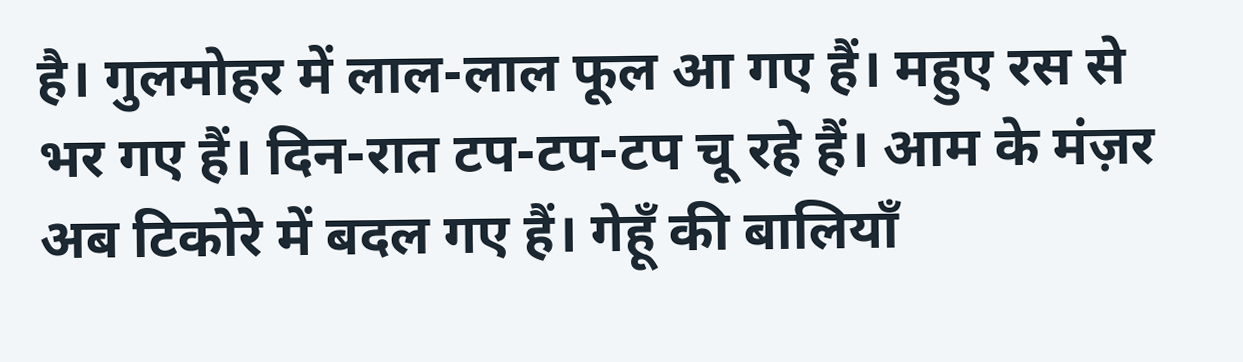है। गुलमोहर में लाल-लाल फूल आ गए हैं। महुए रस से भर गए हैं। दिन-रात टप-टप-टप चू रहे हैं। आम के मंज़र अब टिकोरे में बदल गए हैं। गेहूँ की बालियाँ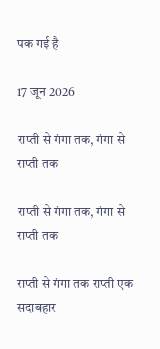पक गई है

17 जून 2026

राप्ती से गंगा तक, गंगा से राप्ती तक

राप्ती से गंगा तक, गंगा से राप्ती तक

राप्ती से गंगा तक राप्ती एक सदाबहार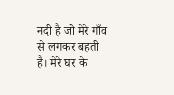नदी है जो मेरे गाँव से लगकर बहती है। मेरे घर के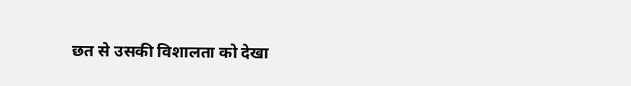छत से उसकी विशालता को देखा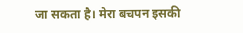जा सकता है। मेरा बचपन इसकी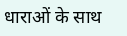धाराओं के साथ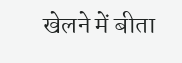खेलने में बीता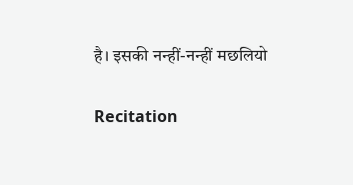है। इसकी नन्हीं-नन्हीं मछलियो

Recitation